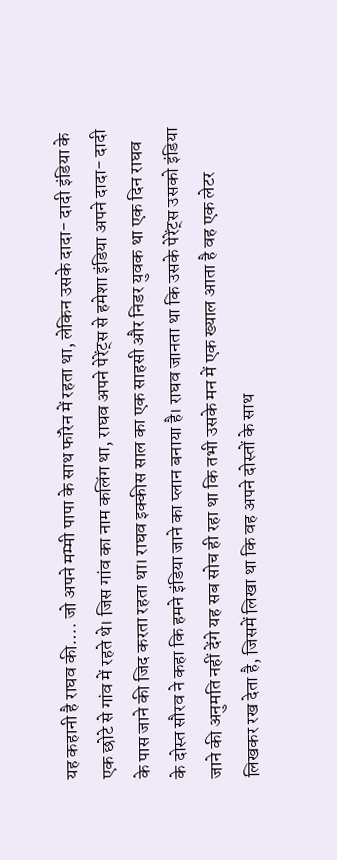यह कहानी है राघव की…. जो अपने मम्मी पापा के साथ फॉरेन में रहता था, लेकिन उसके दादा- दादी इंडिया के एक छोटे से गांव में रहते थे। जिस गांव का नाम कलिंग था, राघव अपने पेरेंट्स से हमेशा इंडिया अपने दादा- दादी के पास जाने की जिद करता रहता था। राघव इक्कीस साल का एक साहसी और निडर युवक था एक दिन राघव के दोस्त सौरव ने कहा कि हमने इंडिया जाने का प्लान बनाया है। राघव जानता था कि उसके पेरेंट्स उसको इंडिया जाने की अनुमति नहीं देंगे यह सब सोच ही रहा था कि तभी उसके मन में एक ख्याल आता है वह एक लेटर लिखकर रख देता है, जिसमें लिखा था कि वह अपने दोस्तों के साथ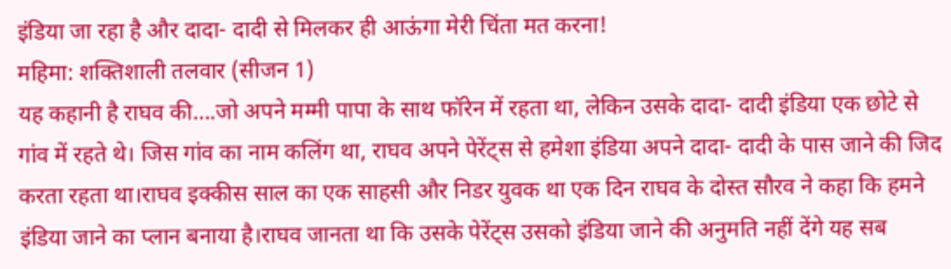इंडिया जा रहा है और दादा- दादी से मिलकर ही आऊंगा मेरी चिंता मत करना!
महिमा: शक्तिशाली तलवार (सीजन 1)
यह कहानी है राघव की….जो अपने मम्मी पापा के साथ फॉरेन में रहता था, लेकिन उसके दादा- दादी इंडिया एक छोटे से गांव में रहते थे। जिस गांव का नाम कलिंग था, राघव अपने पेरेंट्स से हमेशा इंडिया अपने दादा- दादी के पास जाने की जिद करता रहता था।राघव इक्कीस साल का एक साहसी और निडर युवक था एक दिन राघव के दोस्त सौरव ने कहा कि हमने इंडिया जाने का प्लान बनाया है।राघव जानता था कि उसके पेरेंट्स उसको इंडिया जाने की अनुमति नहीं देंगे यह सब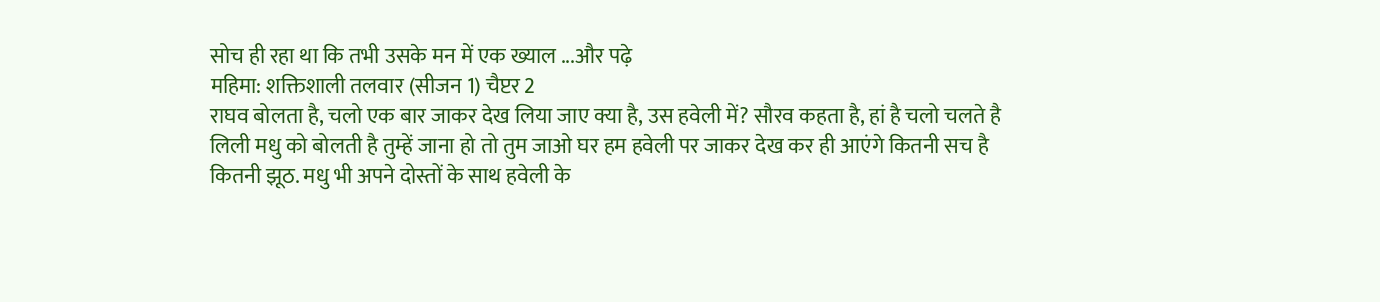सोच ही रहा था कि तभी उसके मन में एक ख्याल ...और पढ़े
महिमा: शक्तिशाली तलवार (सीजन 1) चैप्टर 2
राघव बोलता है, चलो एक बार जाकर देख लिया जाए क्या है, उस हवेली में? सौरव कहता है, हां है चलो चलते है लिली मधु को बोलती है तुम्हें जाना हो तो तुम जाओ घर हम हवेली पर जाकर देख कर ही आएंगे कितनी सच है कितनी झूठ. मधु भी अपने दोस्तों के साथ हवेली के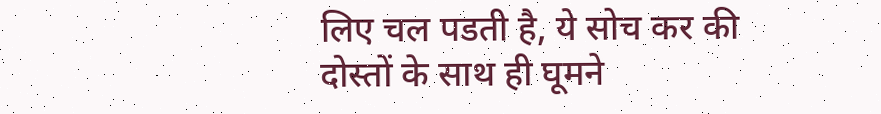लिए चल पडती है, ये सोच कर की दोस्तों के साथ ही घूमने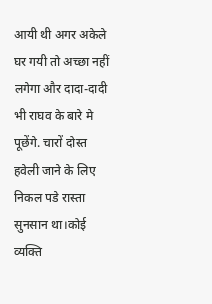आयी थी अगर अकेले घर गयी तो अच्छा नहीं लगेगा और दादा-दादी भी राघव के बारे मे पूछेंगे. चारों दोस्त हवेली जाने के लिए निकल पडे रास्ता सुनसान था।कोई व्यक्ति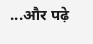...और पढ़े